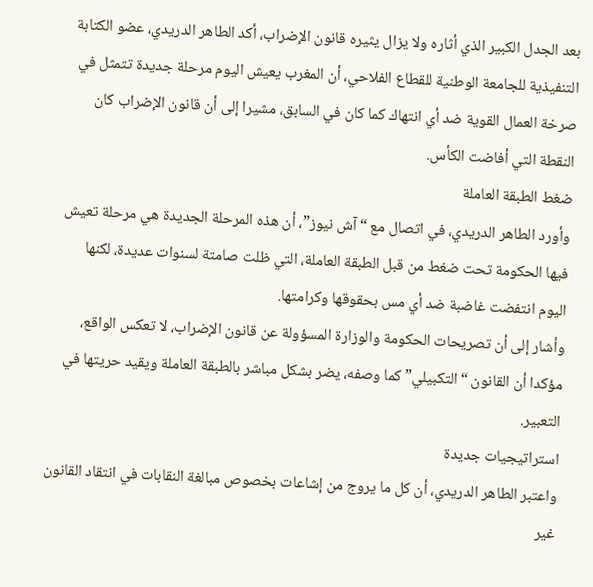بعد الجدل الكبير الذي أثاره ولا يزال يثيره قانون الإضراب، أكد الطاهر الدريدي، عضو الكتابة التنفيذية للجامعة الوطنية للقطاع الفلاحي، أن المغرب يعيش اليوم مرحلة جديدة تتمثل في صرخة العمال القوية ضد أي انتهاك كما كان في السابق، مشيرا إلى أن قانون الإضراب كان النقطة التي أفاضت الكأس.
ضغط الطبقة العاملة
وأورد الطاهر الدريدي، في اتصال مع “آش نيوز”، أن هذه المرحلة الجديدة هي مرحلة تعيش فيها الحكومة تحت ضغط من قبل الطبقة العاملة، التي ظلت صامتة لسنوات عديدة، لكنها اليوم انتفضت غاضبة ضد أي مس بحقوقها وكرامتها.
وأشار إلى أن تصريحات الحكومة والوزارة المسؤولة عن قانون الإضراب، لا تعكس الواقع، مؤكدا أن القانون “التكبيلي” كما وصفه، يضر بشكل مباشر بالطبقة العاملة ويقيد حريتها في التعبير.
استراتيجيات جديدة
واعتبر الطاهر الدريدي، أن كل ما يروج من إشاعات بخصوص مبالغة النقابات في انتقاد القانون غير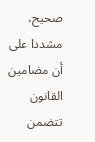صحيح، مشددا على أن مضامين القانون تتضمن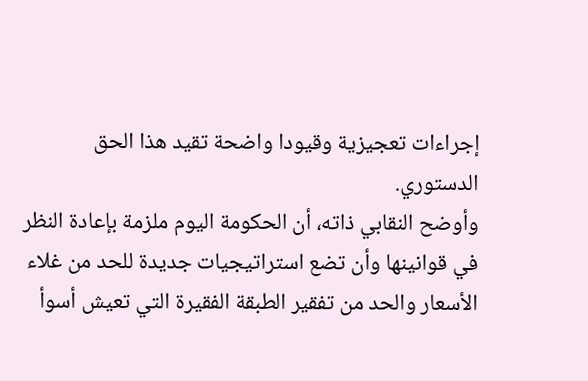إجراءات تعجيزية وقيودا واضحة تقيد هذا الحق الدستوري.
وأوضح النقابي ذاته، أن الحكومة اليوم ملزمة بإعادة النظر في قوانينها وأن تضع استراتيجيات جديدة للحد من غلاء الأسعار والحد من تفقير الطبقة الفقيرة التي تعيش أسوأ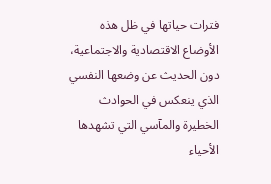فترات حياتها في ظل هذه الأوضاع الاقتصادية والاجتماعية، دون الحديث عن وضعها النفسي الذي ينعكس في الحوادث الخطيرة والمآسي التي تشهدها الأحياء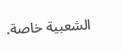الشعبية خاصة.